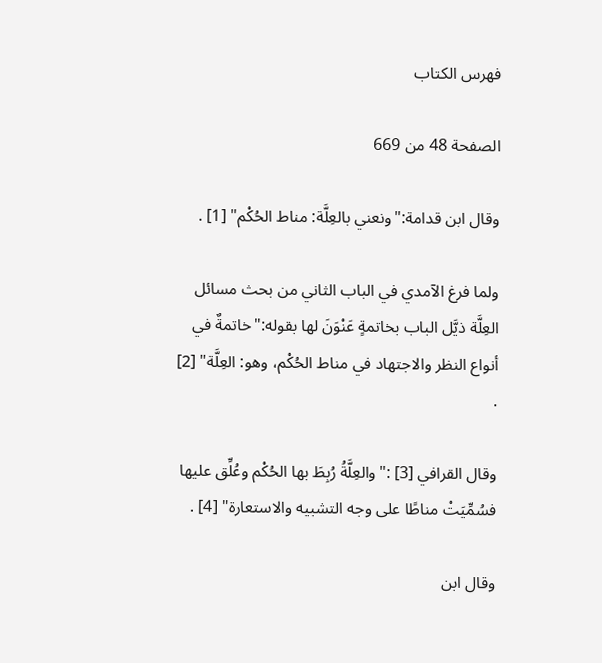فهرس الكتاب

الصفحة 48 من 669

وقال ابن قدامة:"ونعني بالعِلَّة: مناط الحُكْم" [1] .

ولما فرغ الآمدي في الباب الثاني من بحث مسائل العِلَّة ذيَّل الباب بخاتمةٍ عَنْوَنَ لها بقوله:"خاتمةٌ في أنواع النظر والاجتهاد في مناط الحُكْم، وهو: العِلَّة" [2] .

وقال القرافي [3] :"والعِلَّةُ رُبِطَ بها الحُكْم وعُلِّق عليها فسُمِّيَتْ مناطًا على وجه التشبيه والاستعارة" [4] .

وقال ابن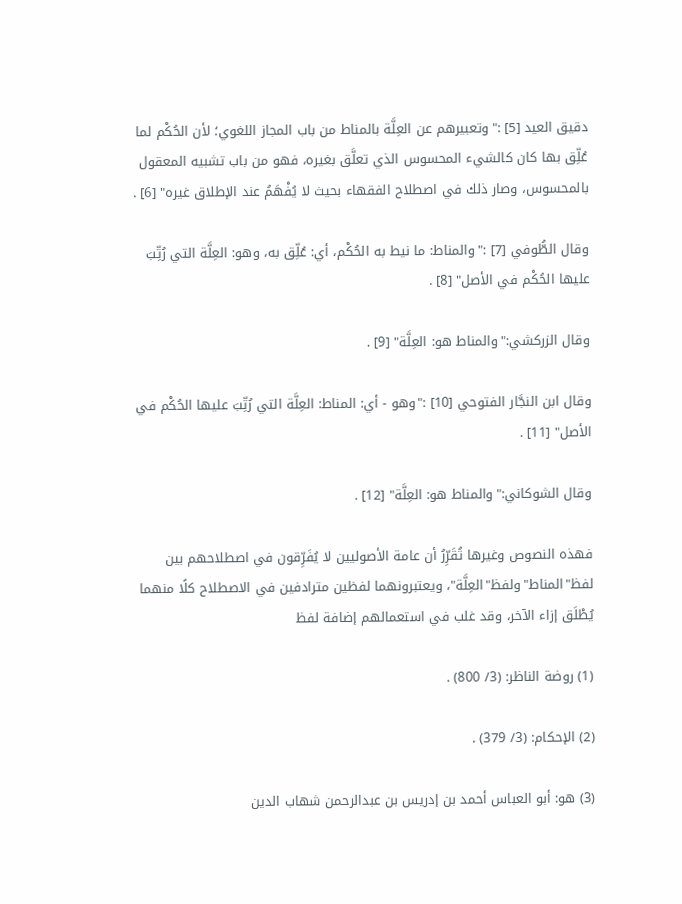دقيق العيد [5] :"وتعبيرهم عن العِلَّة بالمناط من باب المجاز اللغوي؛ لأن الحُكْم لما عُلِّق بها كان كالشيء المحسوس الذي تعلَّق بغيره، فهو من باب تشبيه المعقول بالمحسوس، وصار ذلك في اصطلاح الفقهاء بحيث لا يُفْهَمُ عند الإطلاق غيره" [6] .

وقال الطُّوفي [7] :"والمناط: ما نيط به الحُكْم، أي: عُلِّق به، وهو: العِلَّة التي رُتِّبَ عليها الحُكْم في الأصل" [8] .

وقال الزركشي:"والمناط هو: العِلَّة" [9] .

وقال ابن النجَّار الفتوحي [10] :"وهو - أي: المناط: العِلَّة التي رُتِّبَ عليها الحُكْم في الأصل" [11] .

وقال الشوكاني:"والمناط هو: العِلَّة" [12] .

فهذه النصوص وغيرها تُقَرِّرُ أن عامة الأصوليين لا يُفَرِّقون في اصطلاحهم بين لفظ"المناط"ولفظ"العِلَّة"، ويعتبرونهما لفظين مترادفين في الاصطلاح كلًا منهما يُطْلَق إزاء الآخر، وقد غلب في استعمالهم إضافة لفظ

(1) روضة الناظر: (3/ 800) .

(2) الإحكام: (3/ 379) .

(3) هو: أبو العباس أحمد بن إدريس بن عبدالرحمن شهاب الدين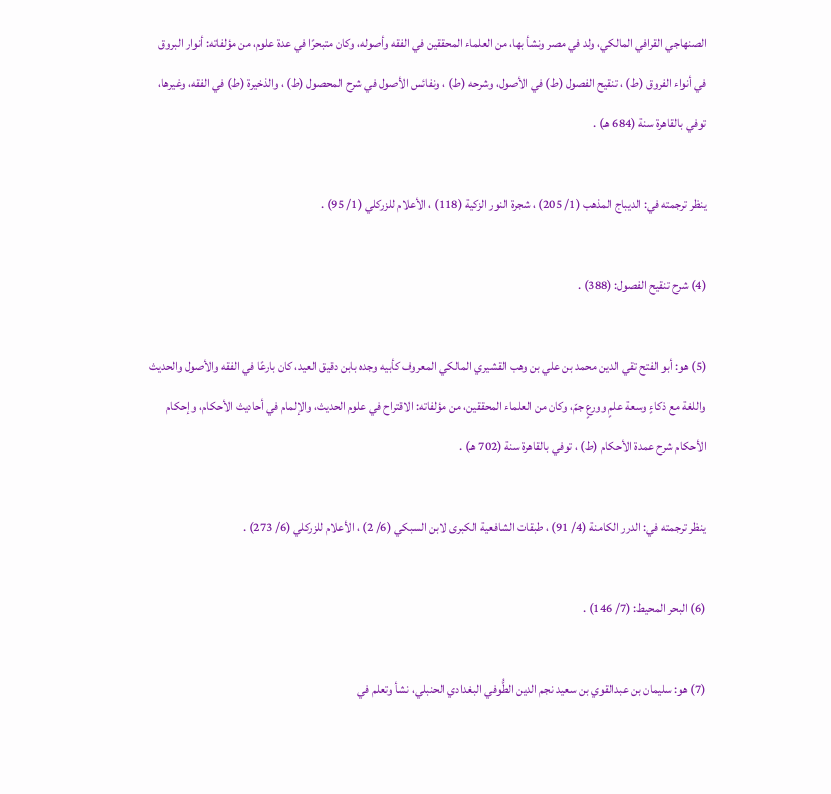الصنهاجي القرافي المالكي، ولد في مصر ونشأ بها، من العلماء المحققين في الفقه وأصوله، وكان متبحرًا في عدة علوم، من مؤلفاته: أنوار البروق في أنواء الفروق (ط) ، تنقيح الفصول (ط) في الأصول، وشرحه (ط) ، ونفائس الأصول في شرح المحصول (ط) ، والذخيرة (ط) في الفقه، وغيرها، توفي بالقاهرة سنة (684 هـ) .

ينظر ترجمته في: الديباج المذهب (1/ 205) ، شجرة النور الزكية (118) ، الأعلام للزركلي (1/ 95) .

(4) شرح تنقيح الفصول: (388) .

(5) هو: أبو الفتح تقي الدين محمد بن علي بن وهب القشيري المالكي المعروف كأبيه وجده بابن دقيق العيد، كان بارعًا في الفقه والأصول والحديث واللغة مع ذكاءٍ وسعة علمٍ وورعٍ جمّ، وكان من العلماء المحققين، من مؤلفاته: الاقتراح في علوم الحديث، والإلمام في أحاديث الأحكام، وإحكام الأحكام شرح عمدة الأحكام (ط) ، توفي بالقاهرة سنة (702 هـ) .

ينظر ترجمته في: الدرر الكامنة (4/ 91) ، طبقات الشافعية الكبرى لابن السبكي (6/ 2) ، الأعلام للزركلي (6/ 273) .

(6) البحر المحيط: (7/ 146) .

(7) هو: سليمان بن عبدالقوي بن سعيد نجم الدين الطُّوفي البغدادي الحنبلي، نشأ وتعلم في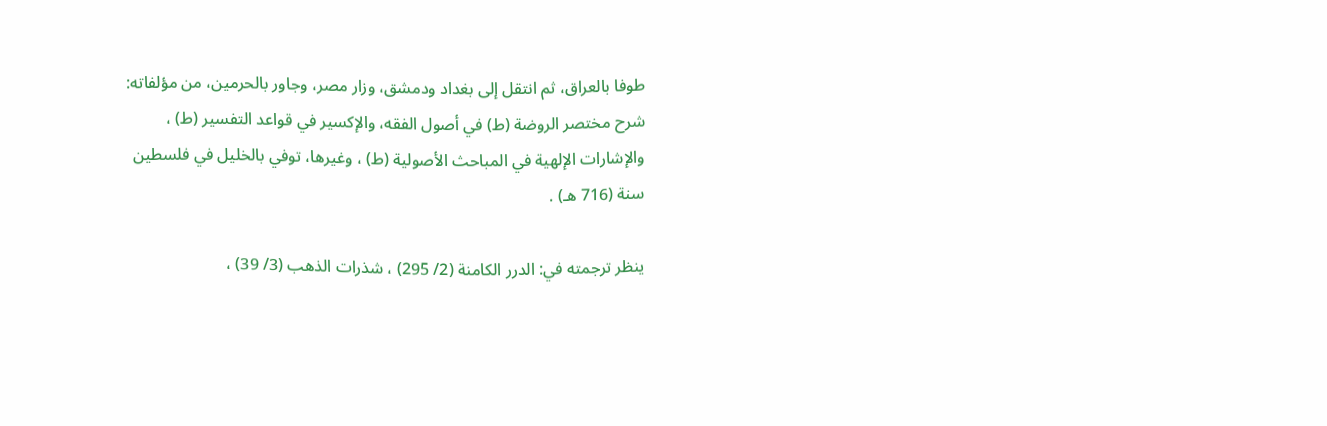طوفا بالعراق، ثم انتقل إلى بغداد ودمشق، وزار مصر، وجاور بالحرمين، من مؤلفاته: شرح مختصر الروضة (ط) في أصول الفقه، والإكسير في قواعد التفسير (ط) ، والإشارات الإلهية في المباحث الأصولية (ط) ، وغيرها، توفي بالخليل في فلسطين سنة (716 هـ) .

ينظر ترجمته في: الدرر الكامنة (2/ 295) ، شذرات الذهب (3/ 39) ،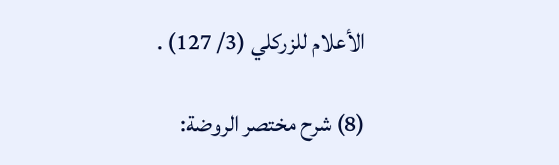الأعلام للزركلي (3/ 127) .

(8) شرح مختصر الروضة: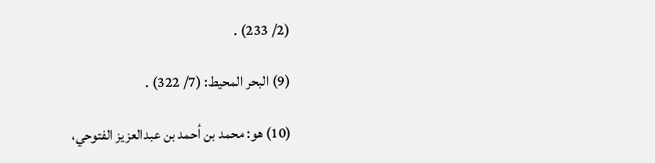(2/ 233) .

(9) البحر المحيط: (7/ 322) .

(10) هو: محمد بن أحمد بن عبدالعزيز الفتوحي،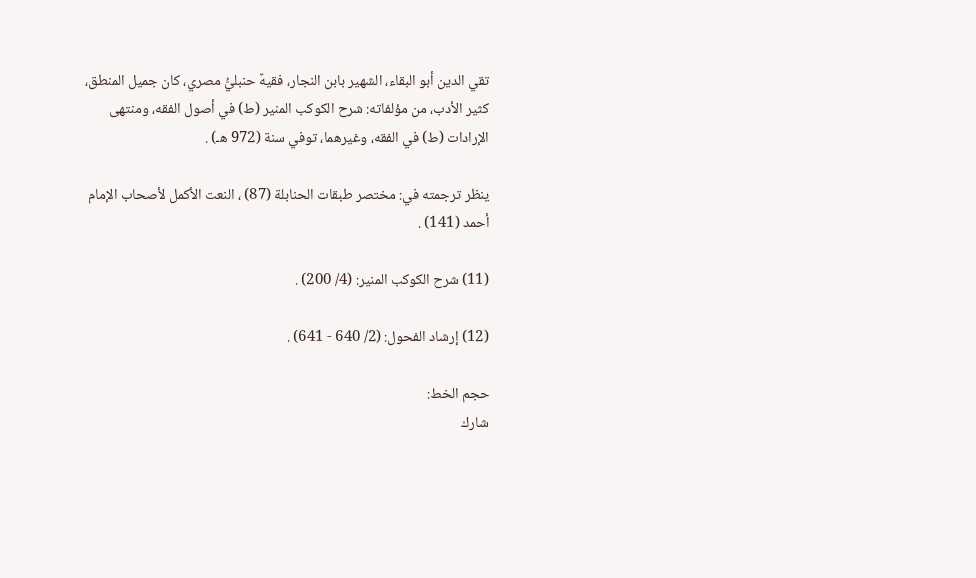تقي الدين أبو البقاء، الشهير بابن النجار، فقيهٌ حنبليُّ مصري، كان جميل المنطق، كثير الأدب، من مؤلفاته: شرح الكوكب المنير (ط) في أصول الفقه، ومنتهى الإرادات (ط) في الفقه، وغيرهما، توفي سنة (972 هـ) .

ينظر ترجمته في: مختصر طبقات الحنابلة (87) ، النعت الأكمل لأصحاب الإمام أحمد (141) .

(11) شرح الكوكب المنير: (4/ 200) .

(12) إرشاد الفحول: (2/ 640 - 641) .

حجم الخط:
شارك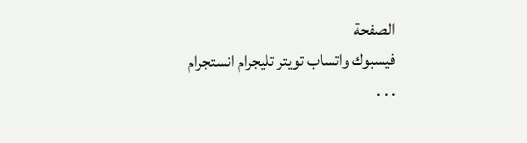الصفحة
فيسبوك واتساب تويتر تليجرام انستجرام
. . .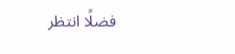فضلًا انتظر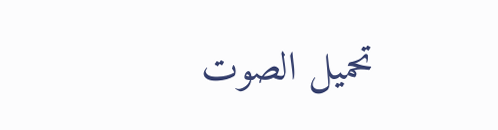تحميل الصوت